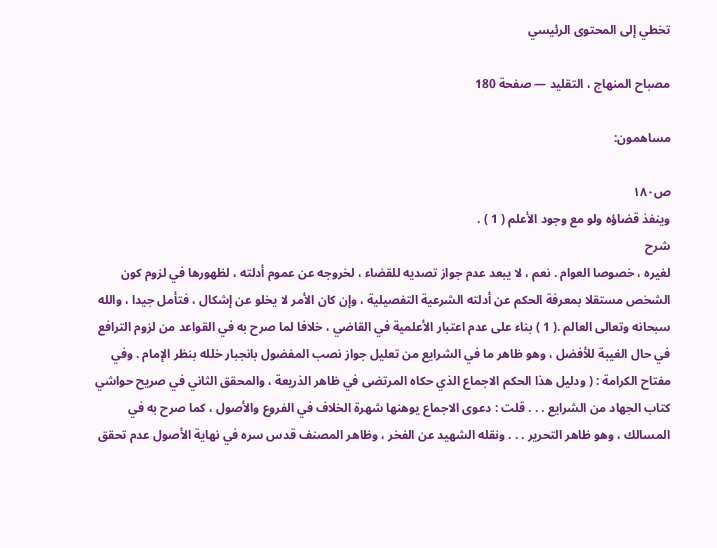تخطي إلى المحتوى الرئيسي

مصباح المنهاج ، التقليد — صفحة 180

مساهمون:

ص١٨٠
وينفذ قضاؤه ولو مع وجود الأعلم ( 1 ) .
شرح
لغيره ، خصوصا العوام . نعم ، لا يبعد عدم جواز تصديه للقضاء ، لخروجه عن عموم أدلته ، لظهورها في لزوم كون الشخص مستقلا بمعرفة الحكم عن أدلته الشرعية التفصيلية ، وإن كان الأمر لا يخلو عن إشكال ، فتأمل جيدا ، والله سبحانه وتعالى العالم .( 1 ) بناء على عدم اعتبار الأعلمية في القاضي ، خلافا لما صرح به في القواعد من لزوم الترافع في حال الغيبة للأفضل ، وهو ظاهر ما في الشرايع من تعليل جواز نصب المفضول بانجبار خلله بنظر الإمام . وفي مفتاح الكرامة : ( ودليل هذا الحكم الاجماع الذي حكاه المرتضى في ظاهر الذريعة ، والمحقق الثاني في صريح حواشي كتاب الجهاد من الشرايع . . . قلت : دعوى الاجماع يوهنها شهرة الخلاف في الفروع والأصول ، كما صرح به في المسالك ، وهو ظاهر التحرير . . . ونقله الشهيد عن الفخر ، وظاهر المصنف قدس سره في نهاية الأصول عدم تحقق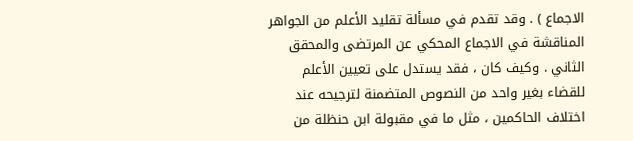الاجماع ) . وقد تقدم في مسألة تقليد الأعلم من الجواهر المناقشة في الاجماع المحكي عن المرتضى والمحقق الثاني . وكيف كان ، فقد يستدل على تعيين الأعلم للقضاء بغير واحد من النصوص المتضمنة لترجيحه عند اختلاف الحاكمين ، مثل ما في مقبولة ابن حنظلة من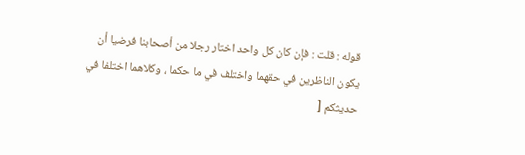قوله : قلت : فإن كان كل واحد اختار رجلا من أصحابنا فرضيا أن يكون الناظرين في حقهما واختلف في ما حكما ، وكلاهما اختلفا في حديثكم [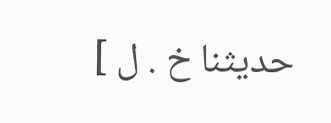حديثنا خ . ل ]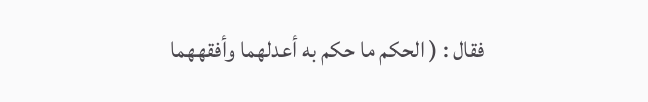فقال : ( الحكم ما حكم به أعدلهما وأفقههما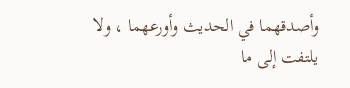وأصدقهما في الحديث وأورعهما ، ولا يلتفت إلى ما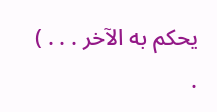يحكم به الآخر . . . ) .